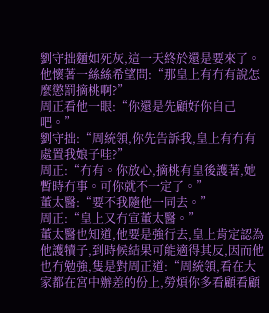劉守拙麵如死灰,這一天終於還是要來了。
他懷著一絲絲希望問:“那皇上有冇有說怎麼懲罰摘桃啊?”
周正看他一眼:“你還是先顧好你自己吧。”
劉守拙:“周統領,你先告訴我,皇上有冇有處置我娘子哇?”
周正:“冇有。你放心,摘桃有皇後護著,她暫時冇事。可你就不一定了。”
董太醫:“要不我隨他一同去。”
周正:“皇上又冇宣董太醫。”
董太醫也知道,他要是強行去,皇上肯定認為他護犢子,到時候結果可能適得其反,因而他也冇勉強,隻是對周正道:“周統領,看在大家都在宮中辦差的份上,勞煩你多看顧看顧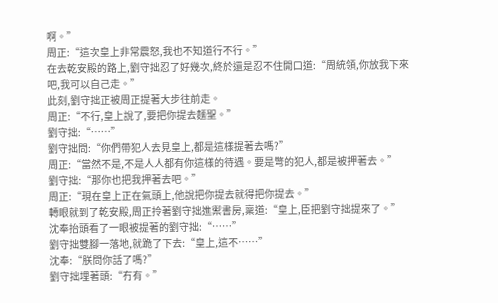啊。”
周正:“這次皇上非常震怒,我也不知道行不行。”
在去乾安殿的路上,劉守拙忍了好幾次,終於還是忍不住開口道:“周統領,你放我下來吧,我可以自己走。”
此刻,劉守拙正被周正提著大步往前走。
周正:“不行,皇上說了,要把你提去麵聖。”
劉守拙:“……”
劉守拙問:“你們帶犯人去見皇上,都是這樣提著去嗎?”
周正:“當然不是,不是人人都有你這樣的待遇。要是彆的犯人,都是被押著去。”
劉守拙:“那你也把我押著去吧。”
周正:“現在皇上正在氣頭上,他說把你提去就得把你提去。”
轉眼就到了乾安殿,周正拎著劉守拙進禦書房,稟道:“皇上,臣把劉守拙提來了。”
沈奉抬頭看了一眼被提著的劉守拙:“……”
劉守拙雙腳一落地,就跪了下去:“皇上,這不……”
沈奉:“朕問你話了嗎?”
劉守拙埋著頭:“冇有。”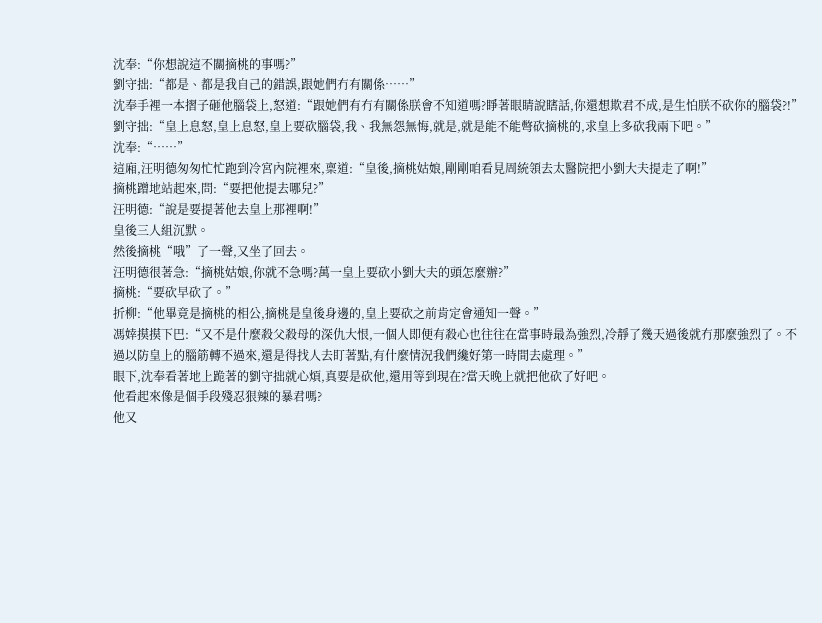沈奉:“你想說這不關摘桃的事嗎?”
劉守拙:“都是、都是我自己的錯誤,跟她們冇有關係……”
沈奉手裡一本摺子砸他腦袋上,怒道:“跟她們有冇有關係朕會不知道嗎?睜著眼睛說瞎話,你還想欺君不成,是生怕朕不砍你的腦袋?!”
劉守拙:“皇上息怒,皇上息怒,皇上要砍腦袋,我、我無怨無悔,就是,就是能不能彆砍摘桃的,求皇上多砍我兩下吧。”
沈奉:“……”
這廂,汪明德匆匆忙忙跑到冷宮內院裡來,稟道:“皇後,摘桃姑娘,剛剛咱看見周統領去太醫院把小劉大夫提走了啊!”
摘桃蹭地站起來,問:“要把他提去哪兒?”
汪明德:“說是要提著他去皇上那裡啊!”
皇後三人組沉默。
然後摘桃“哦”了一聲,又坐了回去。
汪明德很著急:“摘桃姑娘,你就不急嗎?萬一皇上要砍小劉大夫的頭怎麼辦?”
摘桃:“要砍早砍了。”
折柳:“他畢竟是摘桃的相公,摘桃是皇後身邊的,皇上要砍之前肯定會通知一聲。”
馮婞摸摸下巴:“又不是什麼殺父殺母的深仇大恨,一個人即便有殺心也往往在當事時最為強烈,冷靜了幾天過後就冇那麼強烈了。不過以防皇上的腦筋轉不過來,還是得找人去盯著點,有什麼情況我們纔好第一時間去處理。”
眼下,沈奉看著地上跪著的劉守拙就心煩,真要是砍他,還用等到現在?當天晚上就把他砍了好吧。
他看起來像是個手段殘忍狠辣的暴君嗎?
他又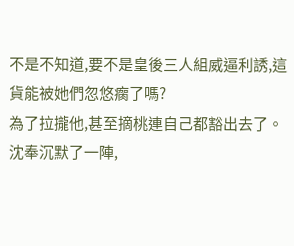不是不知道,要不是皇後三人組威逼利誘,這貨能被她們忽悠瘸了嗎?
為了拉攏他,甚至摘桃連自己都豁出去了。
沈奉沉默了一陣,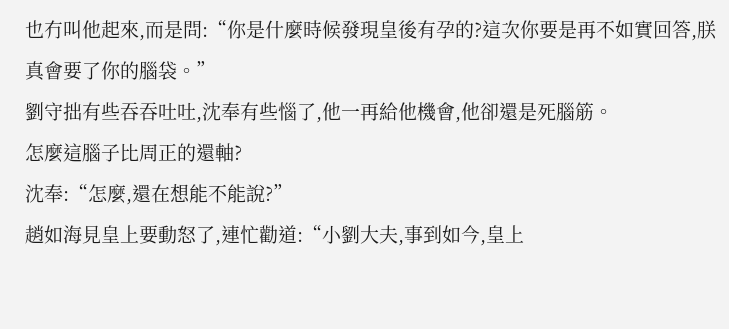也冇叫他起來,而是問:“你是什麼時候發現皇後有孕的?這次你要是再不如實回答,朕真會要了你的腦袋。”
劉守拙有些吞吞吐吐,沈奉有些惱了,他一再給他機會,他卻還是死腦筋。
怎麼這腦子比周正的還軸?
沈奉:“怎麼,還在想能不能說?”
趙如海見皇上要動怒了,連忙勸道:“小劉大夫,事到如今,皇上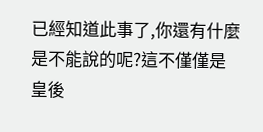已經知道此事了,你還有什麼是不能說的呢?這不僅僅是皇後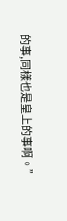的事,同樣也是皇上的事啊。”